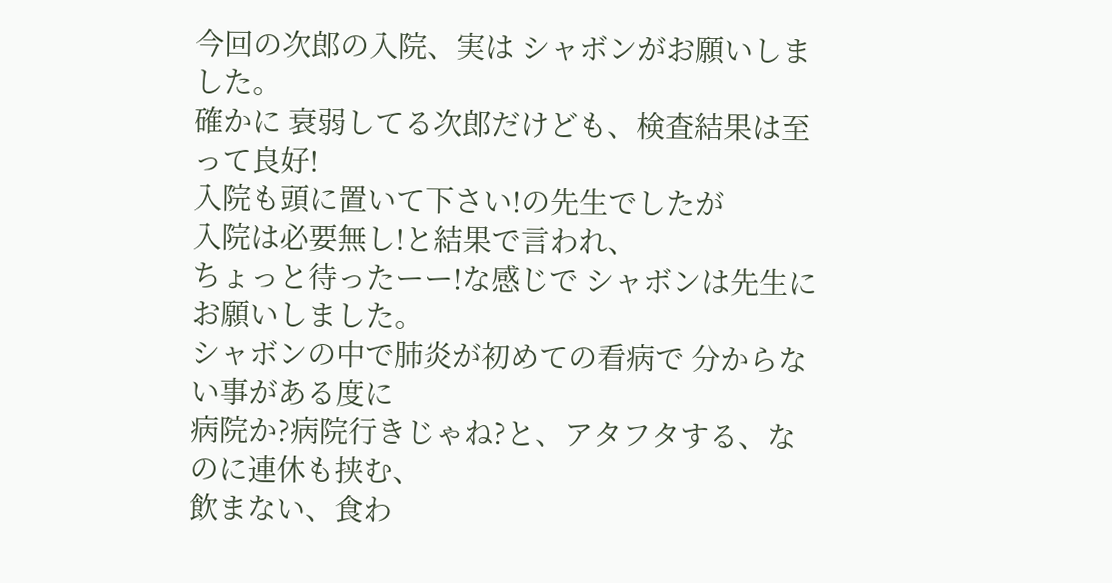今回の次郎の入院、実は シャボンがお願いしました。
確かに 衰弱してる次郎だけども、検査結果は至って良好!
入院も頭に置いて下さい!の先生でしたが
入院は必要無し!と結果で言われ、
ちょっと待ったーー!な感じで シャボンは先生にお願いしました。
シャボンの中で肺炎が初めての看病で 分からない事がある度に
病院か?病院行きじゃね?と、アタフタする、なのに連休も挟む、
飲まない、食わ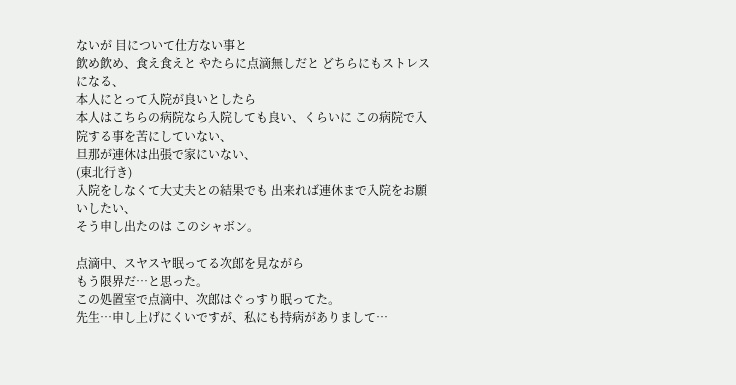ないが 目について仕方ない事と
飲め飲め、食え食えと やたらに点滴無しだと どちらにもストレスになる、
本人にとって入院が良いとしたら
本人はこちらの病院なら入院しても良い、くらいに この病院で入院する事を苦にしていない、
旦那が連休は出張で家にいない、
(東北行き)
入院をしなくて大丈夫との結果でも 出来れば連休まで入院をお願いしたい、
そう申し出たのは このシャボン。

点滴中、スヤスヤ眠ってる次郎を見ながら
もう限界だ…と思った。
この処置室で点滴中、次郎はぐっすり眠ってた。
先生…申し上げにくいですが、私にも持病がありまして…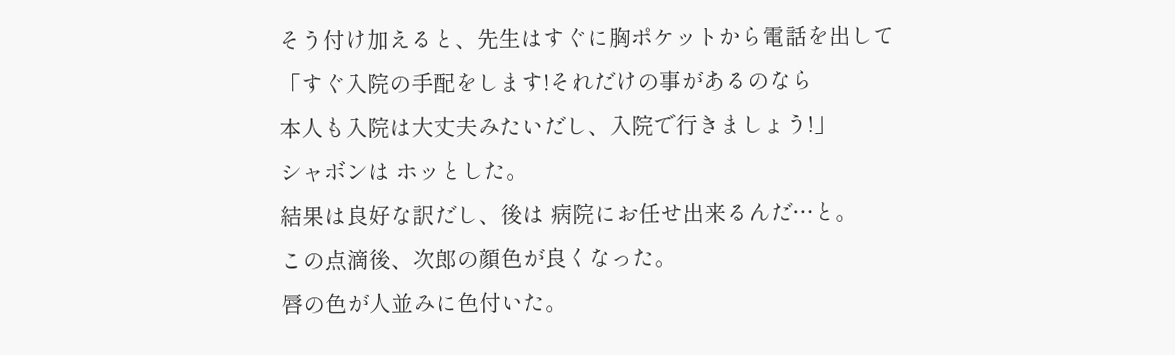そう付け加えると、先生はすぐに胸ポケットから電話を出して
「すぐ入院の手配をします!それだけの事があるのなら
本人も入院は大丈夫みたいだし、入院で行きましょう!」
シャボンは ホッとした。
結果は良好な訳だし、後は 病院にお任せ出来るんだ…と。
この点滴後、次郎の顔色が良くなった。
唇の色が人並みに色付いた。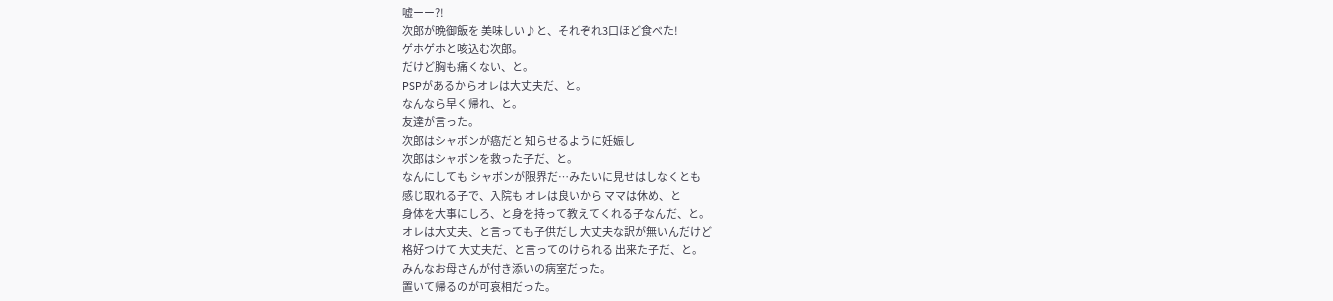嘘ーー?!
次郎が晩御飯を 美味しい♪と、それぞれ3口ほど食べた!
ゲホゲホと咳込む次郎。
だけど胸も痛くない、と。
PSPがあるからオレは大丈夫だ、と。
なんなら早く帰れ、と。
友達が言った。
次郎はシャボンが癌だと 知らせるように妊娠し
次郎はシャボンを救った子だ、と。
なんにしても シャボンが限界だ…みたいに見せはしなくとも
感じ取れる子で、入院も オレは良いから ママは休め、と
身体を大事にしろ、と身を持って教えてくれる子なんだ、と。
オレは大丈夫、と言っても子供だし 大丈夫な訳が無いんだけど
格好つけて 大丈夫だ、と言ってのけられる 出来た子だ、と。
みんなお母さんが付き添いの病室だった。
置いて帰るのが可哀相だった。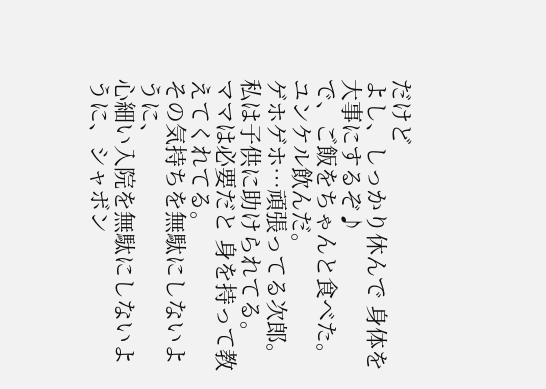だけど
よし、しっかり休んで 身体を大事にするぞ♪
で、ご飯をちゃんと食べた。
ユンケル飲んだ。
ゲホゲホ…頑張ってる次郎。
私は子供に助けられてる。
ママは必要だと 身を持って教えてくれてる。
その気持ちを無駄にしないように、
心細い入院を無駄にしないように、シャボン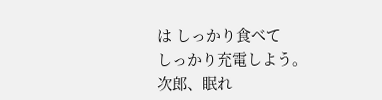は しっかり食べて
しっかり充電しよう。
次郎、眠れ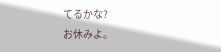てるかな?
お休みよ。